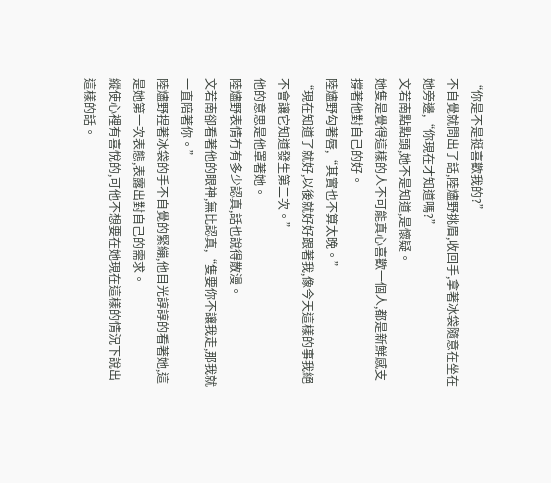“你是不是挺喜歡我的?”
不自覺就問出了話,陸燼野挑眉,收回手,拿著冰袋隨意在坐在她旁邊,“你現在才知道嗎?”
文若南點點頭,她不是知道,是懷疑。
她隻是覺得這樣的人不可能真心喜歡一個人,都是新鮮感支撐著他對自己的好。
陸燼野勾著唇,“其實也不算太晚。”
“現在知道了就好,以後就好好跟著我,像今天這樣的事我絕不會讓它知道發生第二次。”
他的意思是他罩著她。
陸燼野表情冇有多少認真,話也說得散漫。
文若南卻看著他的眼神,無比認真,“隻要你不讓我走,那我就一直陪著你。”
陸燼野捏著冰袋的手不自覺的緊繃,他目光諄諄的看著她,這是她第一次表態,表露出對自己的需求。
縱使心裡有喜悅的,可他不想要在她現在這樣的情況下說出這樣的話。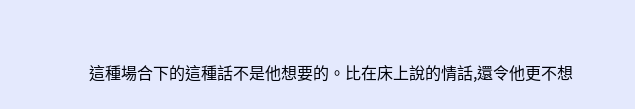這種場合下的這種話不是他想要的。比在床上說的情話,還令他更不想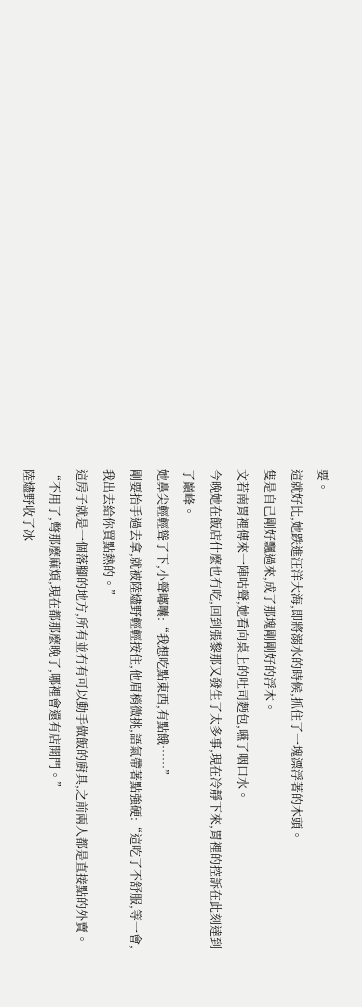要。
這就好比,她跌進汪洋大海,即將溺水的時候,抓住了一塊漂浮著的木頭。
隻是自己剛好飄過來,成了那塊剛剛好的浮木。
文若南胃裡傳來一陣咕聲,她看向桌上的吐司麪包,嚥了咽口水。
今晚她在飯店什麼也冇吃,回到張黎那又發生了太多事,現在冷靜下來,胃裡的控訴在此刻達到了巔峰。
她鼻尖輕輕聳了下,小聲嘟囔:“我想吃點東西,有點餓……”
剛要抬手過去拿,就被陸燼野輕輕按住,他眉梢微挑,語氣帶著點強硬:“這吃了不舒服,等一會,我出去給你買點熱的。”
這房子就是一個落腳的地方,所有並冇有可以動手做飯的廚具,之前兩人都是直接點的外賣。
“不用了,彆那麼麻煩,現在都那麼晚了,哪裡會還有店開門。”
陸燼野收了冰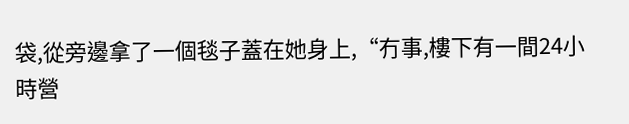袋,從旁邊拿了一個毯子蓋在她身上,“冇事,樓下有一間24小時營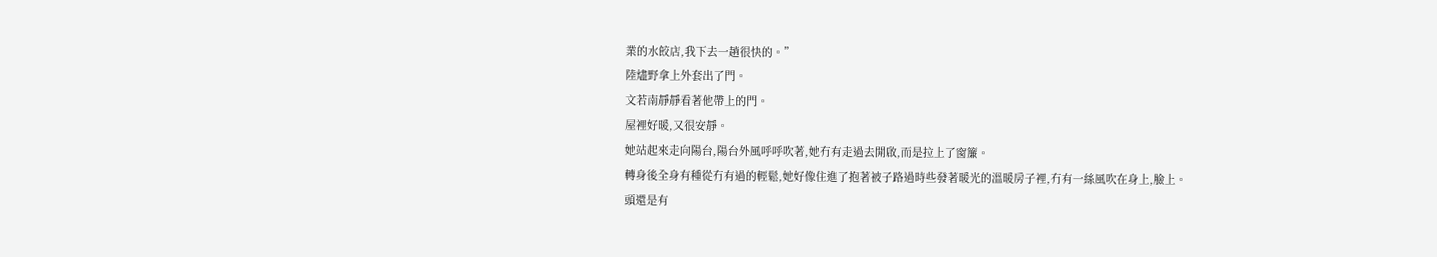業的水餃店,我下去一趟很快的。”
陸燼野拿上外套出了門。
文若南靜靜看著他帶上的門。
屋裡好暖,又很安靜。
她站起來走向陽台,陽台外風呼呼吹著,她冇有走過去開啟,而是拉上了窗簾。
轉身後全身有種從冇有過的輕鬆,她好像住進了抱著被子路過時些發著暖光的溫暖房子裡,冇有一絲風吹在身上,臉上。
頭還是有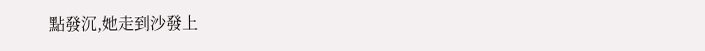點發沉,她走到沙發上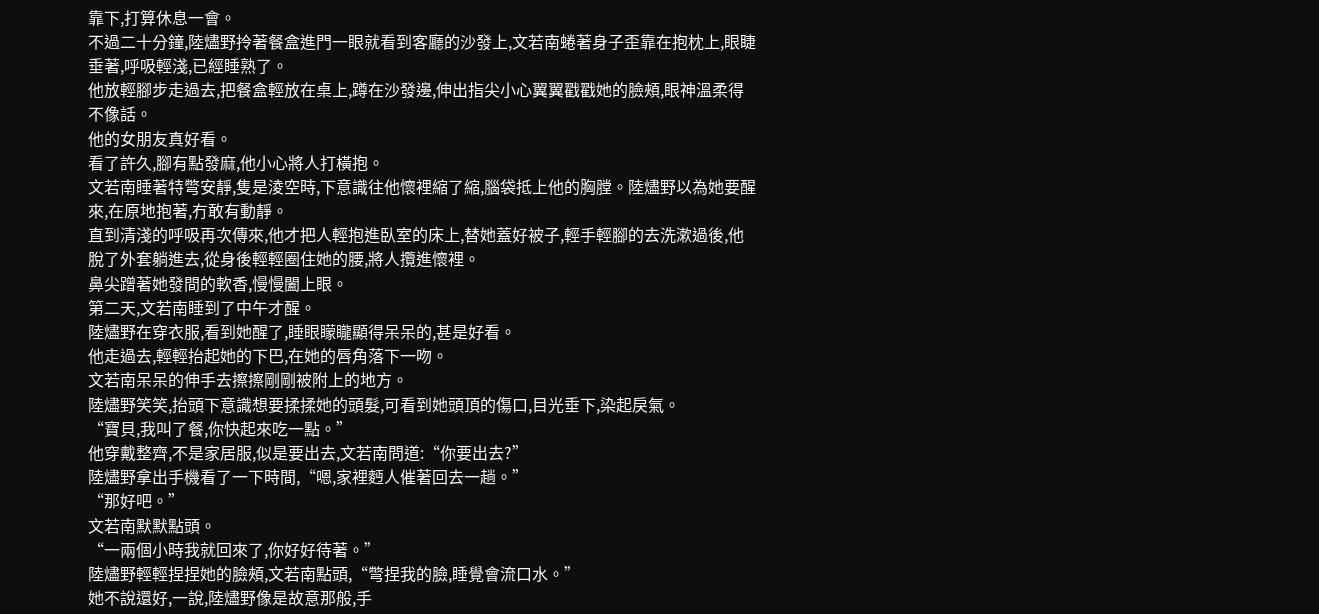靠下,打算休息一會。
不過二十分鐘,陸燼野拎著餐盒進門一眼就看到客廳的沙發上,文若南蜷著身子歪靠在抱枕上,眼睫垂著,呼吸輕淺,已經睡熟了。
他放輕腳步走過去,把餐盒輕放在桌上,蹲在沙發邊,伸出指尖小心翼翼戳戳她的臉頰,眼神溫柔得不像話。
他的女朋友真好看。
看了許久,腳有點發麻,他小心將人打橫抱。
文若南睡著特彆安靜,隻是淩空時,下意識往他懷裡縮了縮,腦袋抵上他的胸膛。陸燼野以為她要醒來,在原地抱著,冇敢有動靜。
直到清淺的呼吸再次傳來,他才把人輕抱進臥室的床上,替她蓋好被子,輕手輕腳的去洗漱過後,他脫了外套躺進去,從身後輕輕圈住她的腰,將人攬進懷裡。
鼻尖蹭著她發間的軟香,慢慢闔上眼。
第二天,文若南睡到了中午才醒。
陸燼野在穿衣服,看到她醒了,睡眼矇矓顯得呆呆的,甚是好看。
他走過去,輕輕抬起她的下巴,在她的唇角落下一吻。
文若南呆呆的伸手去擦擦剛剛被附上的地方。
陸燼野笑笑,抬頭下意識想要揉揉她的頭髮,可看到她頭頂的傷口,目光垂下,染起戾氣。
“寶貝,我叫了餐,你快起來吃一點。”
他穿戴整齊,不是家居服,似是要出去,文若南問道:“你要出去?”
陸燼野拿出手機看了一下時間,“嗯,家裡麪人催著回去一趟。”
“那好吧。”
文若南默默點頭。
“一兩個小時我就回來了,你好好待著。”
陸燼野輕輕捏捏她的臉頰,文若南點頭,“彆捏我的臉,睡覺會流口水。”
她不說還好,一說,陸燼野像是故意那般,手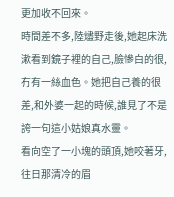更加收不回來。
時間差不多,陸燼野走後,她起床洗漱看到鏡子裡的自己,臉慘白的很,冇有一絲血色。她把自己養的很差,和外婆一起的時候,誰見了不是誇一句這小姑娘真水靈。
看向空了一小塊的頭頂,她咬著牙,往日那清冷的眉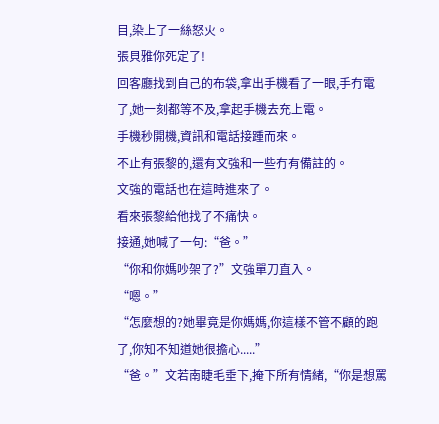目,染上了一絲怒火。
張貝雅你死定了!
回客廳找到自己的布袋,拿出手機看了一眼,手冇電了,她一刻都等不及,拿起手機去充上電。
手機秒開機,資訊和電話接踵而來。
不止有張黎的,還有文強和一些冇有備註的。
文強的電話也在這時進來了。
看來張黎給他找了不痛快。
接通,她喊了一句:“爸。”
“你和你媽吵架了?”文強單刀直入。
“嗯。”
“怎麼想的?她畢竟是你媽媽,你這樣不管不顧的跑了,你知不知道她很擔心.....”
“爸。”文若南睫毛垂下,掩下所有情緒,“你是想罵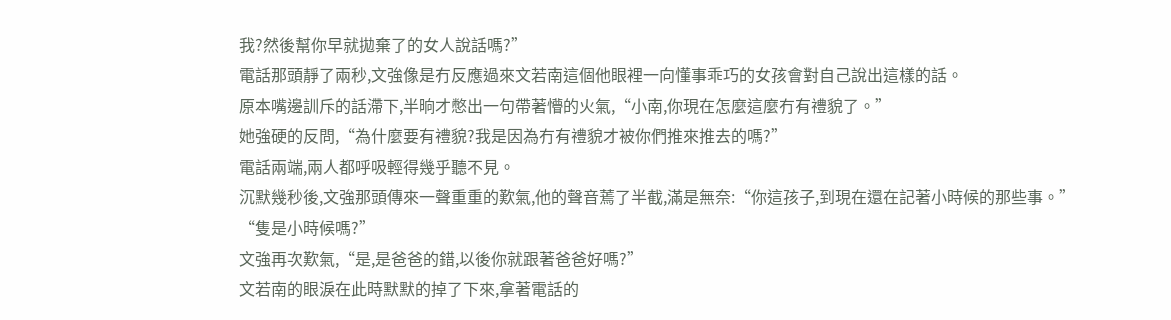我?然後幫你早就拋棄了的女人說話嗎?”
電話那頭靜了兩秒,文強像是冇反應過來文若南這個他眼裡一向懂事乖巧的女孩會對自己說出這樣的話。
原本嘴邊訓斥的話滯下,半晌才憋出一句帶著懵的火氣,“小南,你現在怎麼這麼冇有禮貌了。”
她強硬的反問,“為什麼要有禮貌?我是因為冇有禮貌才被你們推來推去的嗎?”
電話兩端,兩人都呼吸輕得幾乎聽不見。
沉默幾秒後,文強那頭傳來一聲重重的歎氣,他的聲音蔫了半截,滿是無奈:“你這孩子,到現在還在記著小時候的那些事。”
“隻是小時候嗎?”
文強再次歎氣,“是,是爸爸的錯,以後你就跟著爸爸好嗎?”
文若南的眼淚在此時默默的掉了下來,拿著電話的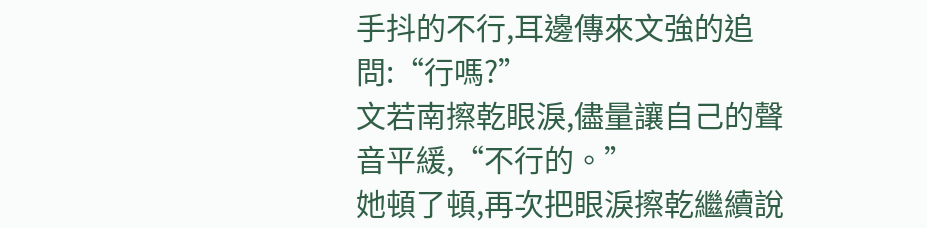手抖的不行,耳邊傳來文強的追問:“行嗎?”
文若南擦乾眼淚,儘量讓自己的聲音平緩,“不行的。”
她頓了頓,再次把眼淚擦乾繼續說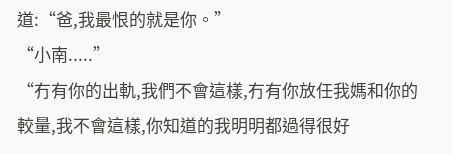道:“爸,我最恨的就是你。”
“小南.....”
“冇有你的出軌,我們不會這樣,冇有你放任我媽和你的較量,我不會這樣,你知道的我明明都過得很好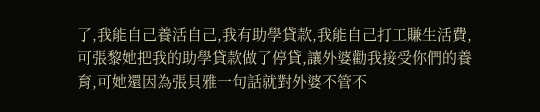了,我能自己養活自己,我有助學貸款,我能自己打工賺生活費,可張黎她把我的助學貸款做了停貸,讓外婆勸我接受你們的養育,可她還因為張貝雅一句話就對外婆不管不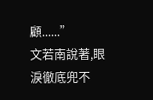顧......”
文若南說著,眼淚徹底兜不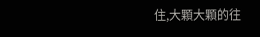住,大顆大顆的往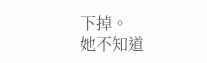下掉。
她不知道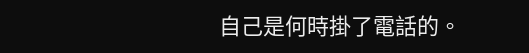自己是何時掛了電話的。